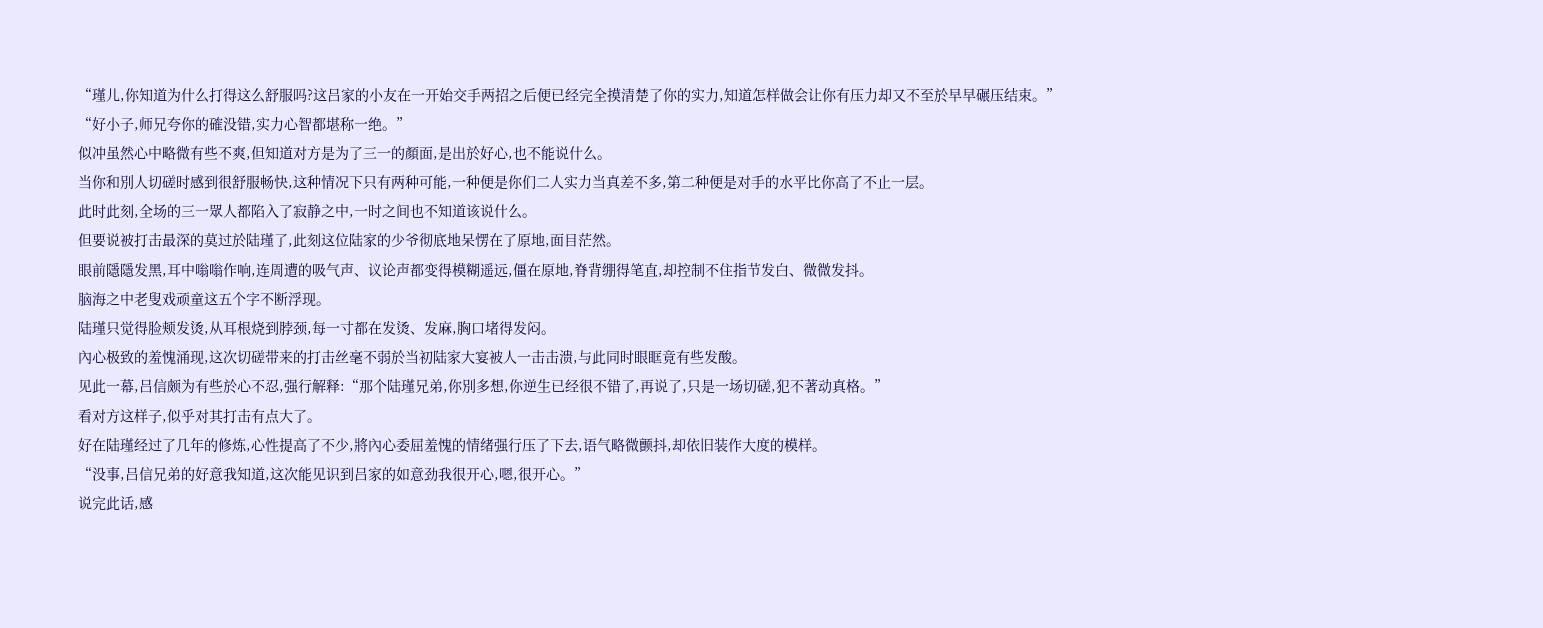“瑾儿,你知道为什么打得这么舒服吗?这吕家的小友在一开始交手两招之后便已经完全摸清楚了你的实力,知道怎样做会让你有压力却又不至於早早碾压结束。”
“好小子,师兄夸你的確没错,实力心智都堪称一绝。”
似冲虽然心中略微有些不爽,但知道对方是为了三一的顏面,是出於好心,也不能说什么。
当你和別人切磋时感到很舒服畅快,这种情况下只有两种可能,一种便是你们二人实力当真差不多,第二种便是对手的水平比你高了不止一层。
此时此刻,全场的三一眾人都陷入了寂静之中,一时之间也不知道该说什么。
但要说被打击最深的莫过於陆瑾了,此刻这位陆家的少爷彻底地呆愣在了原地,面目茫然。
眼前隱隱发黑,耳中嗡嗡作响,连周遭的吸气声、议论声都变得模糊遥远,僵在原地,脊背绷得笔直,却控制不住指节发白、微微发抖。
脑海之中老叟戏顽童这五个字不断浮现。
陆瑾只觉得脸颊发烫,从耳根烧到脖颈,每一寸都在发烫、发麻,胸口堵得发闷。
內心极致的羞愧涌现,这次切磋带来的打击丝毫不弱於当初陆家大宴被人一击击溃,与此同时眼眶竟有些发酸。
见此一幕,吕信颇为有些於心不忍,强行解释:“那个陆瑾兄弟,你別多想,你逆生已经很不错了,再说了,只是一场切磋,犯不著动真格。”
看对方这样子,似乎对其打击有点大了。
好在陆瑾经过了几年的修炼,心性提高了不少,將內心委屈羞愧的情绪强行压了下去,语气略微颤抖,却依旧装作大度的模样。
“没事,吕信兄弟的好意我知道,这次能见识到吕家的如意劲我很开心,嗯,很开心。”
说完此话,感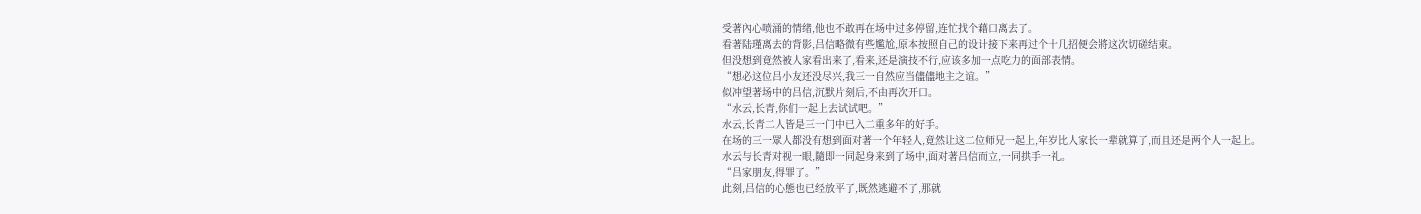受著內心喷涌的情绪,他也不敢再在场中过多停留,连忙找个藉口离去了。
看著陆瑾离去的背影,吕信略微有些尷尬,原本按照自己的设计接下来再过个十几招便会將这次切磋结束。
但没想到竟然被人家看出来了,看来,还是演技不行,应该多加一点吃力的面部表情。
“想必这位吕小友还没尽兴,我三一自然应当儘儘地主之谊。”
似冲望著场中的吕信,沉默片刻后,不由再次开口。
“水云,长青,你们一起上去试试吧。”
水云,长青二人皆是三一门中已入二重多年的好手。
在场的三一眾人都没有想到面对著一个年轻人,竟然让这二位师兄一起上,年岁比人家长一辈就算了,而且还是两个人一起上。
水云与长青对视一眼,隨即一同起身来到了场中,面对著吕信而立,一同拱手一礼。
“吕家朋友,得罪了。”
此刻,吕信的心態也已经放平了,既然逃避不了,那就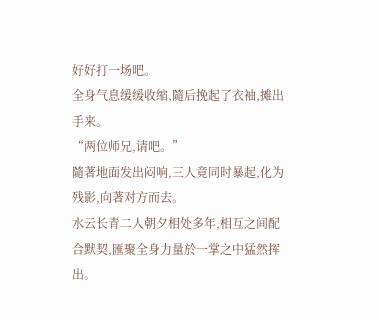好好打一场吧。
全身气息缓缓收缩,隨后挽起了衣袖,摊出手来。
“两位师兄,请吧。”
隨著地面发出闷响,三人竟同时暴起,化为残影,向著对方而去。
水云长青二人朝夕相处多年,相互之间配合默契,匯聚全身力量於一掌之中猛然挥出。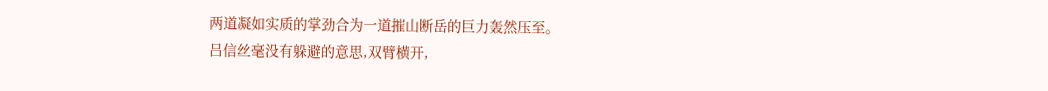两道凝如实质的掌劲合为一道摧山断岳的巨力轰然压至。
吕信丝毫没有躲避的意思,双臂横开,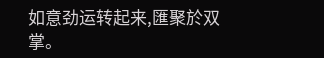如意劲运转起来,匯聚於双掌。